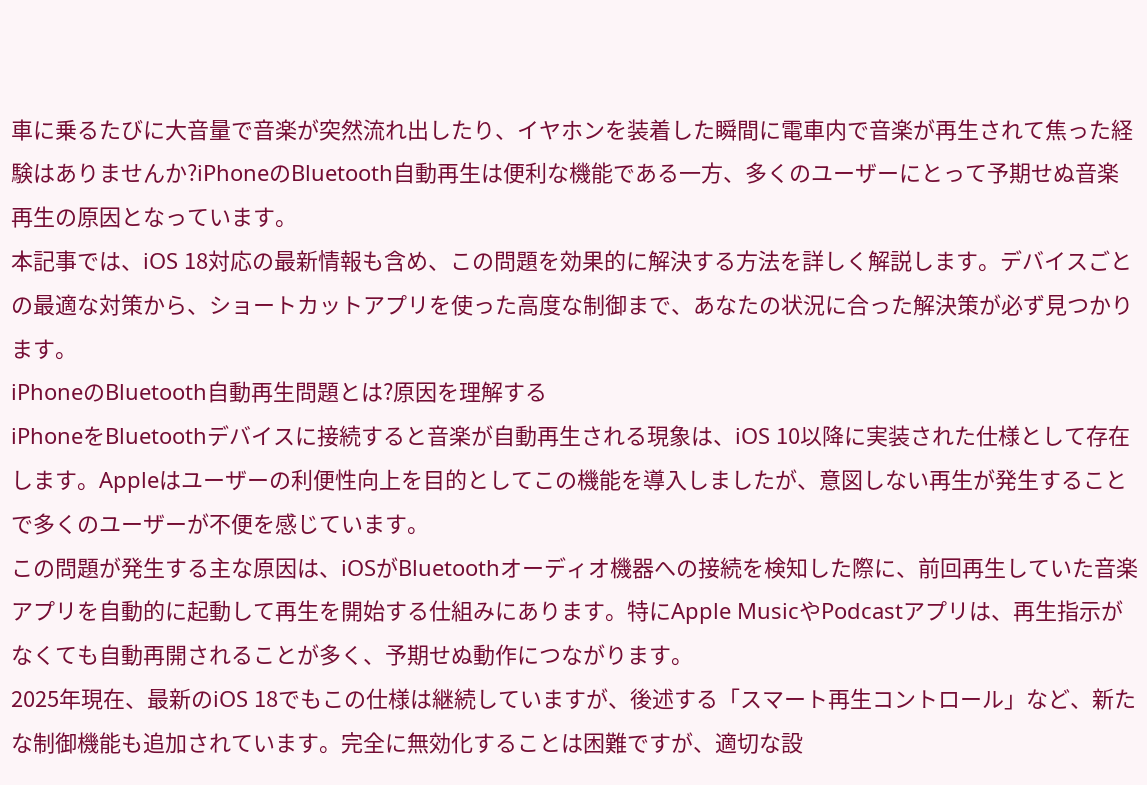車に乗るたびに大音量で音楽が突然流れ出したり、イヤホンを装着した瞬間に電車内で音楽が再生されて焦った経験はありませんか?iPhoneのBluetooth自動再生は便利な機能である一方、多くのユーザーにとって予期せぬ音楽再生の原因となっています。
本記事では、iOS 18対応の最新情報も含め、この問題を効果的に解決する方法を詳しく解説します。デバイスごとの最適な対策から、ショートカットアプリを使った高度な制御まで、あなたの状況に合った解決策が必ず見つかります。
iPhoneのBluetooth自動再生問題とは?原因を理解する
iPhoneをBluetoothデバイスに接続すると音楽が自動再生される現象は、iOS 10以降に実装された仕様として存在します。Appleはユーザーの利便性向上を目的としてこの機能を導入しましたが、意図しない再生が発生することで多くのユーザーが不便を感じています。
この問題が発生する主な原因は、iOSがBluetoothオーディオ機器への接続を検知した際に、前回再生していた音楽アプリを自動的に起動して再生を開始する仕組みにあります。特にApple MusicやPodcastアプリは、再生指示がなくても自動再開されることが多く、予期せぬ動作につながります。
2025年現在、最新のiOS 18でもこの仕様は継続していますが、後述する「スマート再生コントロール」など、新たな制御機能も追加されています。完全に無効化することは困難ですが、適切な設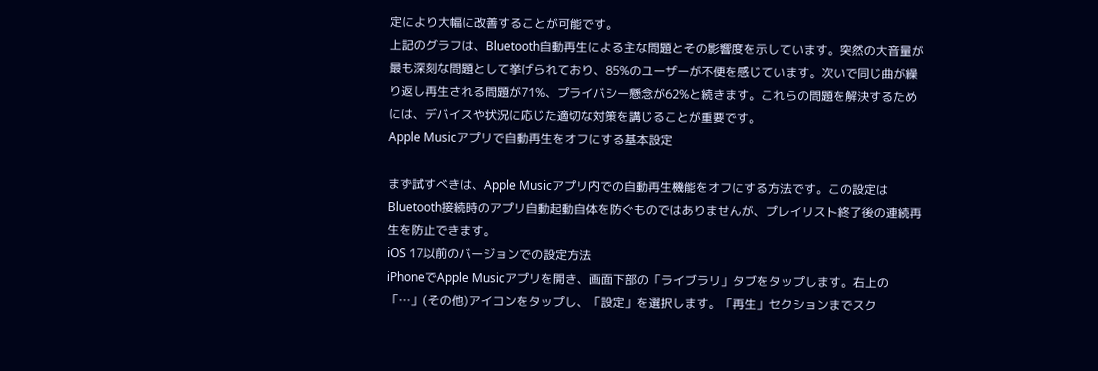定により大幅に改善することが可能です。
上記のグラフは、Bluetooth自動再生による主な問題とその影響度を示しています。突然の大音量が最も深刻な問題として挙げられており、85%のユーザーが不便を感じています。次いで同じ曲が繰り返し再生される問題が71%、プライバシー懸念が62%と続きます。これらの問題を解決するためには、デバイスや状況に応じた適切な対策を講じることが重要です。
Apple Musicアプリで自動再生をオフにする基本設定

まず試すべきは、Apple Musicアプリ内での自動再生機能をオフにする方法です。この設定はBluetooth接続時のアプリ自動起動自体を防ぐものではありませんが、プレイリスト終了後の連続再生を防止できます。
iOS 17以前のバージョンでの設定方法
iPhoneでApple Musicアプリを開き、画面下部の「ライブラリ」タブをタップします。右上の「…」(その他)アイコンをタップし、「設定」を選択します。「再生」セクションまでスク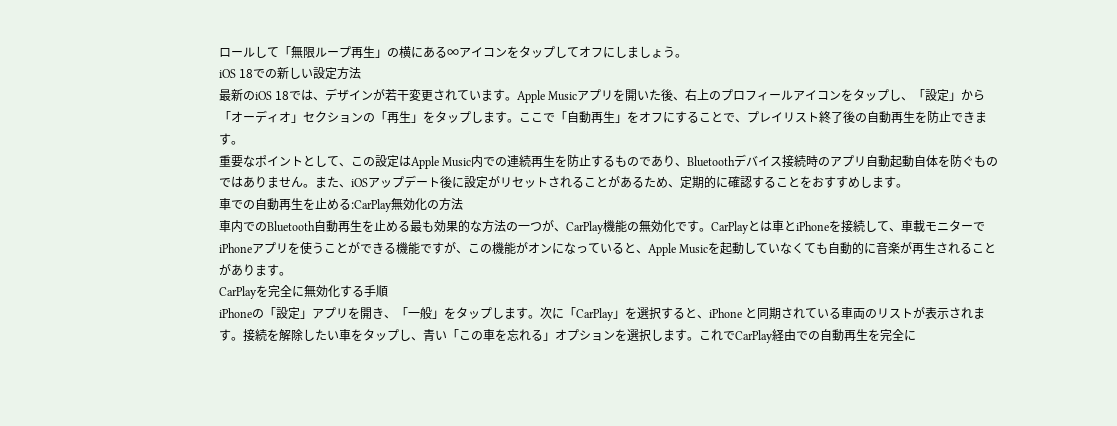ロールして「無限ループ再生」の横にある∞アイコンをタップしてオフにしましょう。
iOS 18での新しい設定方法
最新のiOS 18では、デザインが若干変更されています。Apple Musicアプリを開いた後、右上のプロフィールアイコンをタップし、「設定」から「オーディオ」セクションの「再生」をタップします。ここで「自動再生」をオフにすることで、プレイリスト終了後の自動再生を防止できます。
重要なポイントとして、この設定はApple Music内での連続再生を防止するものであり、Bluetoothデバイス接続時のアプリ自動起動自体を防ぐものではありません。また、iOSアップデート後に設定がリセットされることがあるため、定期的に確認することをおすすめします。
車での自動再生を止める:CarPlay無効化の方法
車内でのBluetooth自動再生を止める最も効果的な方法の一つが、CarPlay機能の無効化です。CarPlayとは車とiPhoneを接続して、車載モニターでiPhoneアプリを使うことができる機能ですが、この機能がオンになっていると、Apple Musicを起動していなくても自動的に音楽が再生されることがあります。
CarPlayを完全に無効化する手順
iPhoneの「設定」アプリを開き、「一般」をタップします。次に「CarPlay」を選択すると、iPhone と同期されている車両のリストが表示されます。接続を解除したい車をタップし、青い「この車を忘れる」オプションを選択します。これでCarPlay経由での自動再生を完全に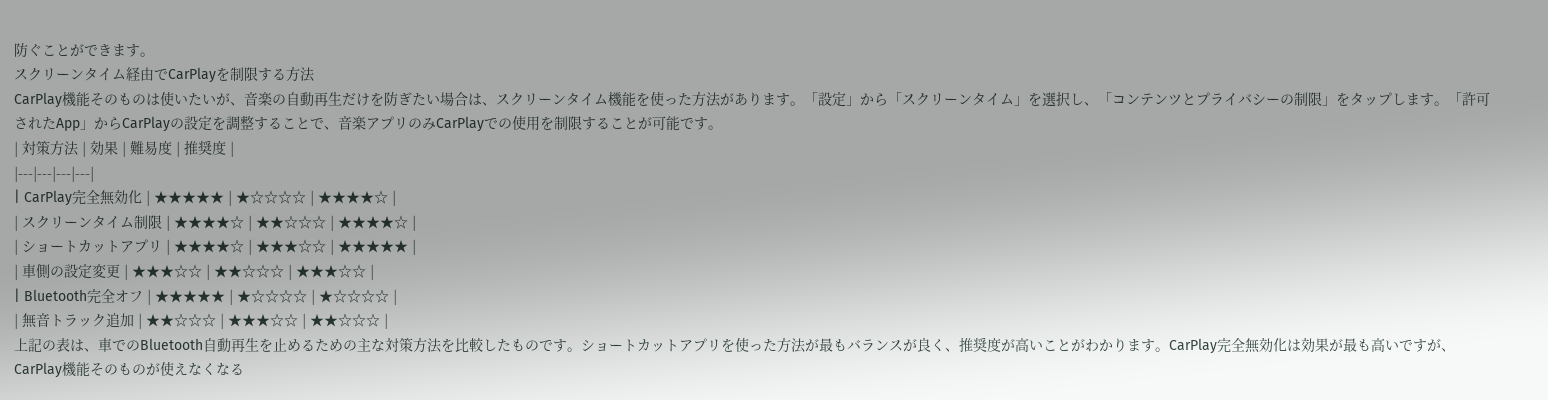防ぐことができます。
スクリーンタイム経由でCarPlayを制限する方法
CarPlay機能そのものは使いたいが、音楽の自動再生だけを防ぎたい場合は、スクリーンタイム機能を使った方法があります。「設定」から「スクリーンタイム」を選択し、「コンテンツとプライバシーの制限」をタップします。「許可されたApp」からCarPlayの設定を調整することで、音楽アプリのみCarPlayでの使用を制限することが可能です。
| 対策方法 | 効果 | 難易度 | 推奨度 |
|---|---|---|---|
| CarPlay完全無効化 | ★★★★★ | ★☆☆☆☆ | ★★★★☆ |
| スクリーンタイム制限 | ★★★★☆ | ★★☆☆☆ | ★★★★☆ |
| ショートカットアプリ | ★★★★☆ | ★★★☆☆ | ★★★★★ |
| 車側の設定変更 | ★★★☆☆ | ★★☆☆☆ | ★★★☆☆ |
| Bluetooth完全オフ | ★★★★★ | ★☆☆☆☆ | ★☆☆☆☆ |
| 無音トラック追加 | ★★☆☆☆ | ★★★☆☆ | ★★☆☆☆ |
上記の表は、車でのBluetooth自動再生を止めるための主な対策方法を比較したものです。ショートカットアプリを使った方法が最もバランスが良く、推奨度が高いことがわかります。CarPlay完全無効化は効果が最も高いですが、CarPlay機能そのものが使えなくなる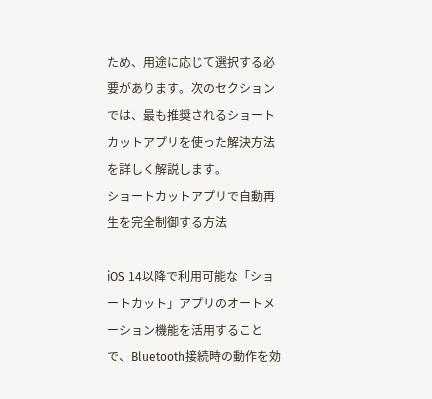ため、用途に応じて選択する必要があります。次のセクションでは、最も推奨されるショートカットアプリを使った解決方法を詳しく解説します。
ショートカットアプリで自動再生を完全制御する方法

iOS 14以降で利用可能な「ショートカット」アプリのオートメーション機能を活用することで、Bluetooth接続時の動作を効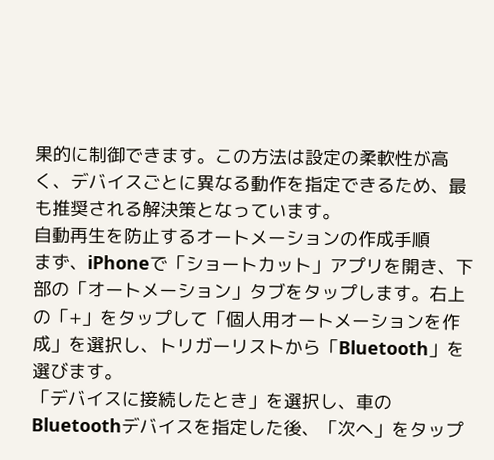果的に制御できます。この方法は設定の柔軟性が高く、デバイスごとに異なる動作を指定できるため、最も推奨される解決策となっています。
自動再生を防止するオートメーションの作成手順
まず、iPhoneで「ショートカット」アプリを開き、下部の「オートメーション」タブをタップします。右上の「+」をタップして「個人用オートメーションを作成」を選択し、トリガーリストから「Bluetooth」を選びます。
「デバイスに接続したとき」を選択し、車のBluetoothデバイスを指定した後、「次へ」をタップ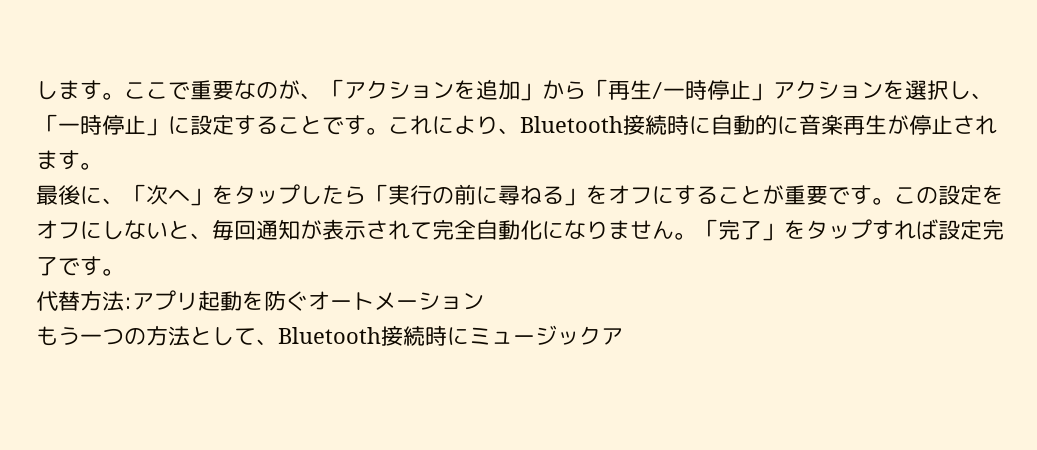します。ここで重要なのが、「アクションを追加」から「再生/一時停止」アクションを選択し、「一時停止」に設定することです。これにより、Bluetooth接続時に自動的に音楽再生が停止されます。
最後に、「次へ」をタップしたら「実行の前に尋ねる」をオフにすることが重要です。この設定をオフにしないと、毎回通知が表示されて完全自動化になりません。「完了」をタップすれば設定完了です。
代替方法:アプリ起動を防ぐオートメーション
もう一つの方法として、Bluetooth接続時にミュージックア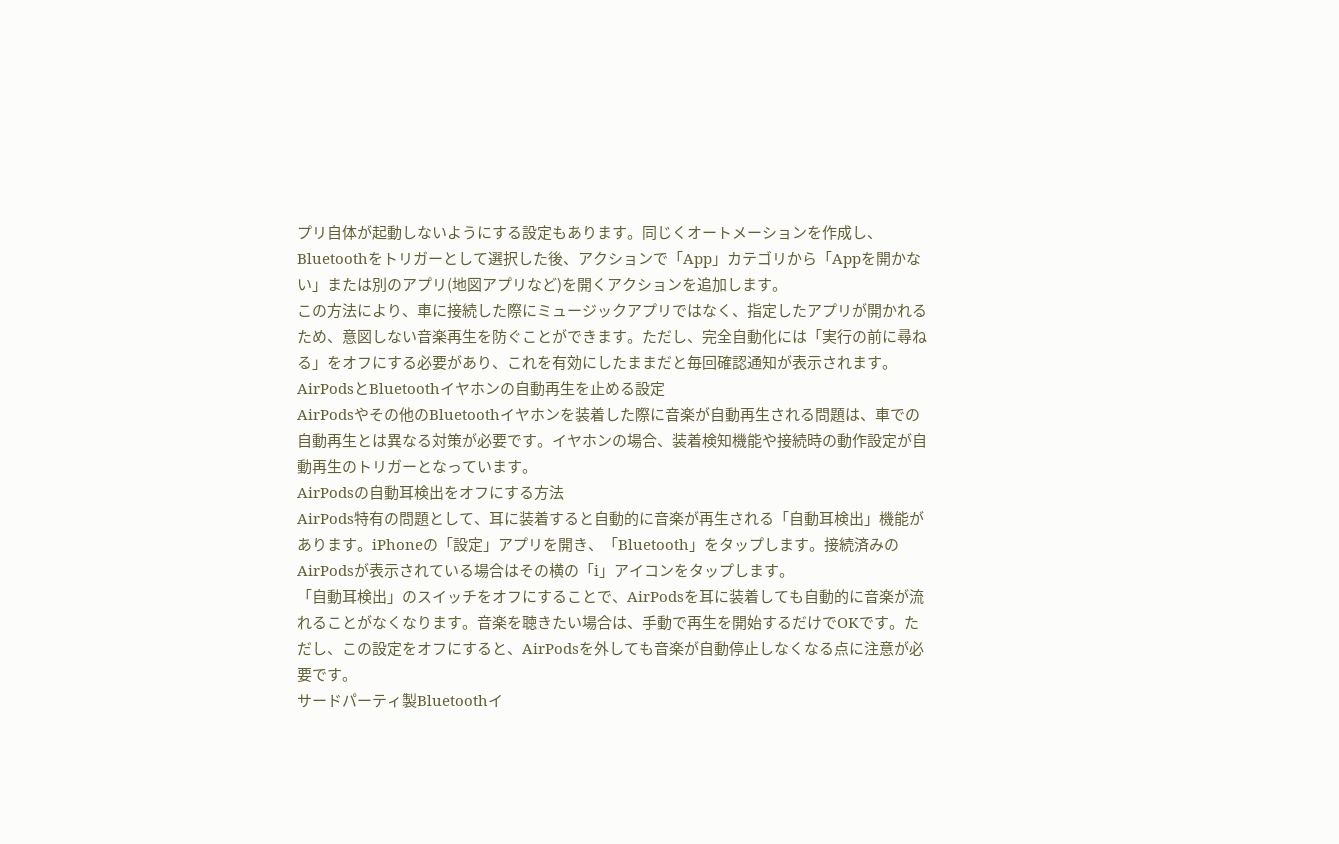プリ自体が起動しないようにする設定もあります。同じくオートメーションを作成し、Bluetoothをトリガーとして選択した後、アクションで「App」カテゴリから「Appを開かない」または別のアプリ(地図アプリなど)を開くアクションを追加します。
この方法により、車に接続した際にミュージックアプリではなく、指定したアプリが開かれるため、意図しない音楽再生を防ぐことができます。ただし、完全自動化には「実行の前に尋ねる」をオフにする必要があり、これを有効にしたままだと毎回確認通知が表示されます。
AirPodsとBluetoothイヤホンの自動再生を止める設定
AirPodsやその他のBluetoothイヤホンを装着した際に音楽が自動再生される問題は、車での自動再生とは異なる対策が必要です。イヤホンの場合、装着検知機能や接続時の動作設定が自動再生のトリガーとなっています。
AirPodsの自動耳検出をオフにする方法
AirPods特有の問題として、耳に装着すると自動的に音楽が再生される「自動耳検出」機能があります。iPhoneの「設定」アプリを開き、「Bluetooth」をタップします。接続済みのAirPodsが表示されている場合はその横の「i」アイコンをタップします。
「自動耳検出」のスイッチをオフにすることで、AirPodsを耳に装着しても自動的に音楽が流れることがなくなります。音楽を聴きたい場合は、手動で再生を開始するだけでOKです。ただし、この設定をオフにすると、AirPodsを外しても音楽が自動停止しなくなる点に注意が必要です。
サードパーティ製Bluetoothイ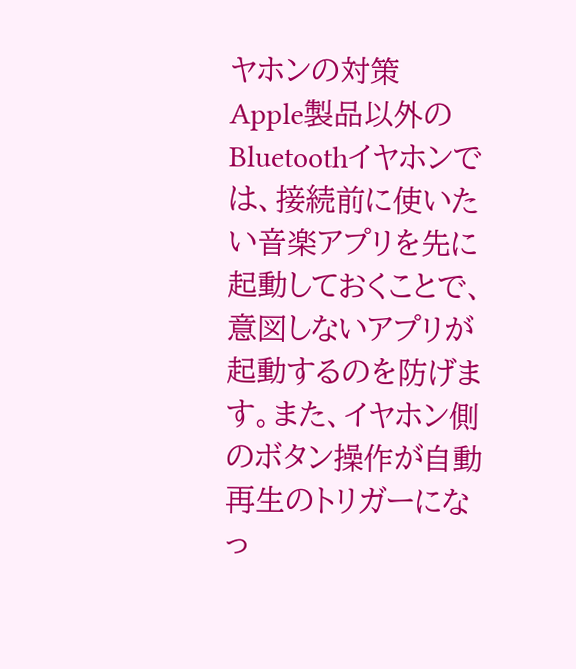ヤホンの対策
Apple製品以外のBluetoothイヤホンでは、接続前に使いたい音楽アプリを先に起動しておくことで、意図しないアプリが起動するのを防げます。また、イヤホン側のボタン操作が自動再生のトリガーになっ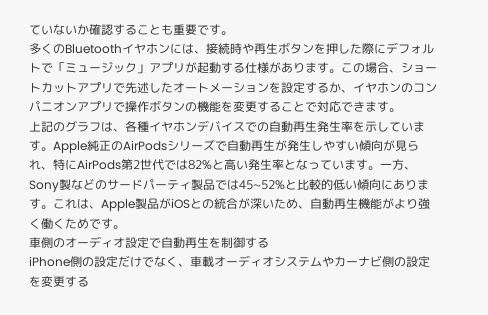ていないか確認することも重要です。
多くのBluetoothイヤホンには、接続時や再生ボタンを押した際にデフォルトで「ミュージック」アプリが起動する仕様があります。この場合、ショートカットアプリで先述したオートメーションを設定するか、イヤホンのコンパニオンアプリで操作ボタンの機能を変更することで対応できます。
上記のグラフは、各種イヤホンデバイスでの自動再生発生率を示しています。Apple純正のAirPodsシリーズで自動再生が発生しやすい傾向が見られ、特にAirPods第2世代では82%と高い発生率となっています。一方、Sony製などのサードパーティ製品では45~52%と比較的低い傾向にあります。これは、Apple製品がiOSとの統合が深いため、自動再生機能がより強く働くためです。
車側のオーディオ設定で自動再生を制御する
iPhone側の設定だけでなく、車載オーディオシステムやカーナビ側の設定を変更する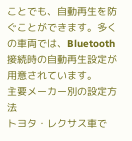ことでも、自動再生を防ぐことができます。多くの車両では、Bluetooth接続時の自動再生設定が用意されています。
主要メーカー別の設定方法
トヨタ・レクサス車で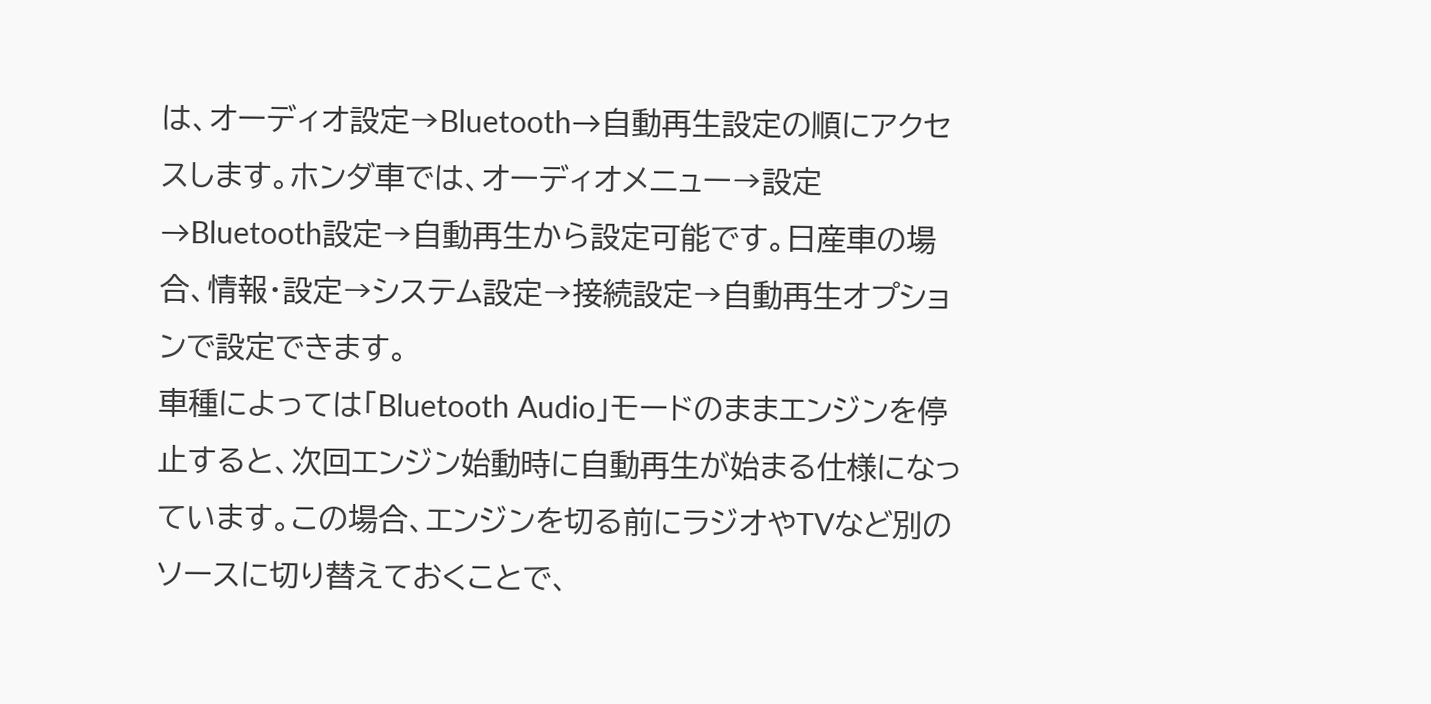は、オーディオ設定→Bluetooth→自動再生設定の順にアクセスします。ホンダ車では、オーディオメニュー→設定→Bluetooth設定→自動再生から設定可能です。日産車の場合、情報・設定→システム設定→接続設定→自動再生オプションで設定できます。
車種によっては「Bluetooth Audio」モードのままエンジンを停止すると、次回エンジン始動時に自動再生が始まる仕様になっています。この場合、エンジンを切る前にラジオやTVなど別のソースに切り替えておくことで、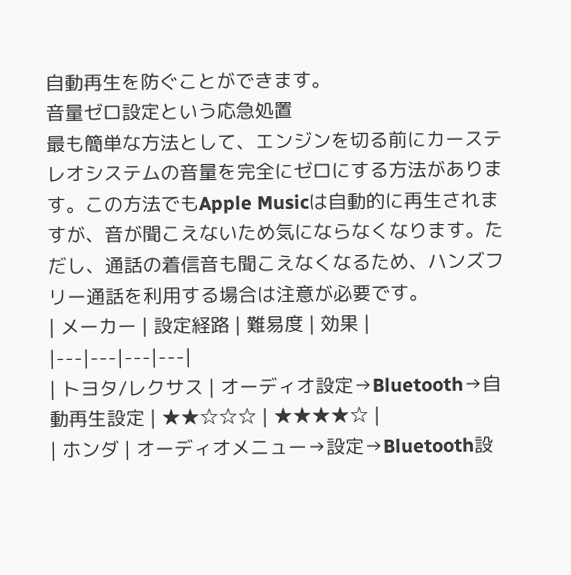自動再生を防ぐことができます。
音量ゼロ設定という応急処置
最も簡単な方法として、エンジンを切る前にカーステレオシステムの音量を完全にゼロにする方法があります。この方法でもApple Musicは自動的に再生されますが、音が聞こえないため気にならなくなります。ただし、通話の着信音も聞こえなくなるため、ハンズフリー通話を利用する場合は注意が必要です。
| メーカー | 設定経路 | 難易度 | 効果 |
|---|---|---|---|
| トヨタ/レクサス | オーディオ設定→Bluetooth→自動再生設定 | ★★☆☆☆ | ★★★★☆ |
| ホンダ | オーディオメニュー→設定→Bluetooth設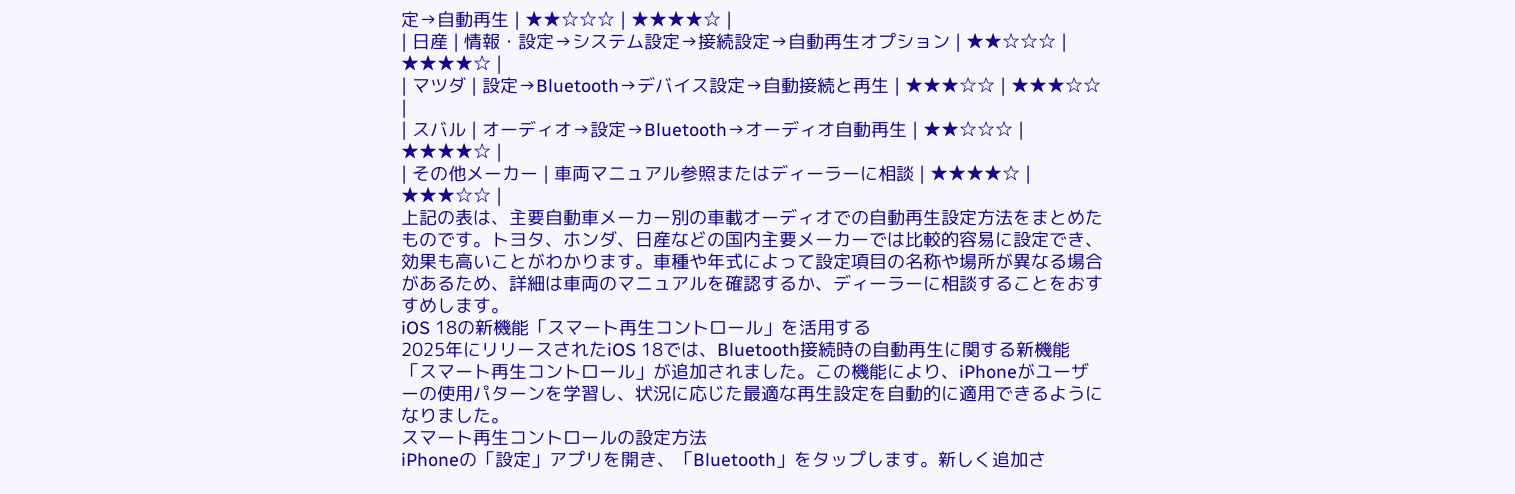定→自動再生 | ★★☆☆☆ | ★★★★☆ |
| 日産 | 情報・設定→システム設定→接続設定→自動再生オプション | ★★☆☆☆ | ★★★★☆ |
| マツダ | 設定→Bluetooth→デバイス設定→自動接続と再生 | ★★★☆☆ | ★★★☆☆ |
| スバル | オーディオ→設定→Bluetooth→オーディオ自動再生 | ★★☆☆☆ | ★★★★☆ |
| その他メーカー | 車両マニュアル参照またはディーラーに相談 | ★★★★☆ | ★★★☆☆ |
上記の表は、主要自動車メーカー別の車載オーディオでの自動再生設定方法をまとめたものです。トヨタ、ホンダ、日産などの国内主要メーカーでは比較的容易に設定でき、効果も高いことがわかります。車種や年式によって設定項目の名称や場所が異なる場合があるため、詳細は車両のマニュアルを確認するか、ディーラーに相談することをおすすめします。
iOS 18の新機能「スマート再生コントロール」を活用する
2025年にリリースされたiOS 18では、Bluetooth接続時の自動再生に関する新機能「スマート再生コントロール」が追加されました。この機能により、iPhoneがユーザーの使用パターンを学習し、状況に応じた最適な再生設定を自動的に適用できるようになりました。
スマート再生コントロールの設定方法
iPhoneの「設定」アプリを開き、「Bluetooth」をタップします。新しく追加さ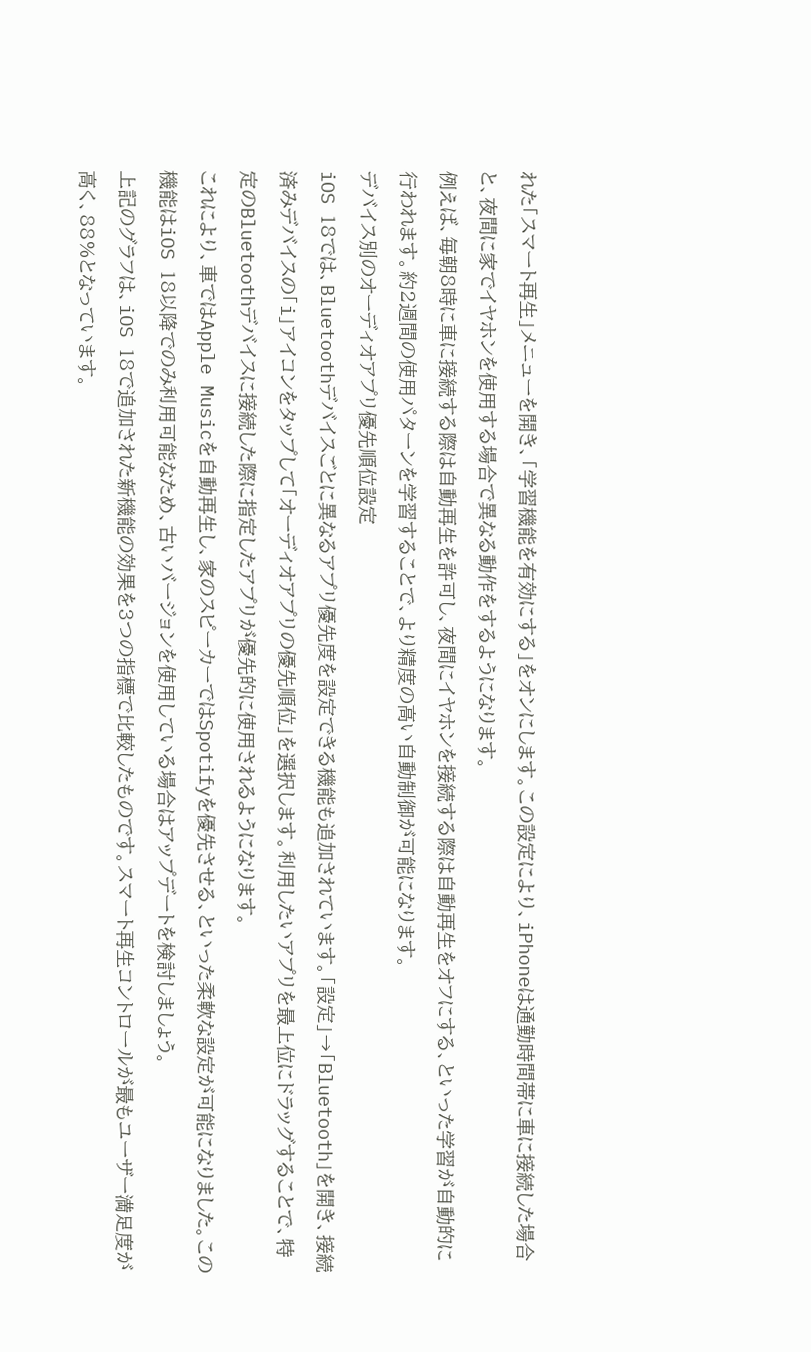れた「スマート再生」メニューを開き、「学習機能を有効にする」をオンにします。この設定により、iPhoneは通勤時間帯に車に接続した場合と、夜間に家でイヤホンを使用する場合で異なる動作をするようになります。
例えば、毎朝8時に車に接続する際は自動再生を許可し、夜間にイヤホンを接続する際は自動再生をオフにする、といった学習が自動的に行われます。約2週間の使用パターンを学習することで、より精度の高い自動制御が可能になります。
デバイス別のオーディオアプリ優先順位設定
iOS 18では、Bluetoothデバイスごとに異なるアプリ優先度を設定できる機能も追加されています。「設定」→「Bluetooth」を開き、接続済みデバイスの「i」アイコンをタップして「オーディオアプリの優先順位」を選択します。利用したいアプリを最上位にドラッグすることで、特定のBluetoothデバイスに接続した際に指定したアプリが優先的に使用されるようになります。
これにより、車ではApple Musicを自動再生し、家のスピーカーではSpotifyを優先させる、といった柔軟な設定が可能になりました。この機能はiOS 18以降でのみ利用可能なため、古いバージョンを使用している場合はアップデートを検討しましょう。
上記のグラフは、iOS 18で追加された新機能の効果を3つの指標で比較したものです。スマート再生コントロールが最もユーザー満足度が高く、88%となっています。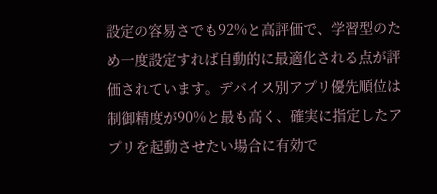設定の容易さでも92%と高評価で、学習型のため一度設定すれば自動的に最適化される点が評価されています。デバイス別アプリ優先順位は制御精度が90%と最も高く、確実に指定したアプリを起動させたい場合に有効で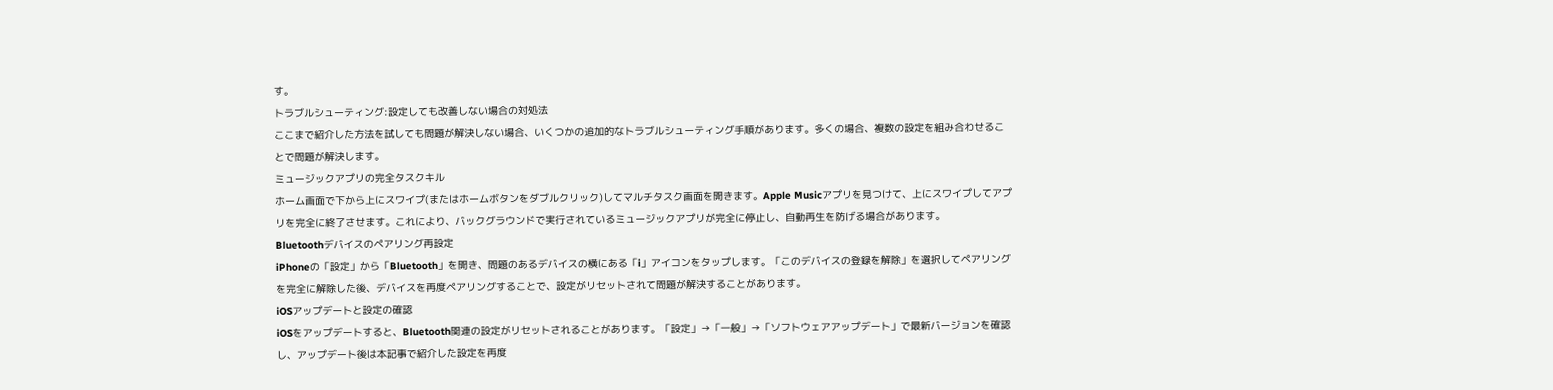す。
トラブルシューティング:設定しても改善しない場合の対処法
ここまで紹介した方法を試しても問題が解決しない場合、いくつかの追加的なトラブルシューティング手順があります。多くの場合、複数の設定を組み合わせることで問題が解決します。
ミュージックアプリの完全タスクキル
ホーム画面で下から上にスワイプ(またはホームボタンをダブルクリック)してマルチタスク画面を開きます。Apple Musicアプリを見つけて、上にスワイプしてアプリを完全に終了させます。これにより、バックグラウンドで実行されているミュージックアプリが完全に停止し、自動再生を防げる場合があります。
Bluetoothデバイスのペアリング再設定
iPhoneの「設定」から「Bluetooth」を開き、問題のあるデバイスの横にある「i」アイコンをタップします。「このデバイスの登録を解除」を選択してペアリングを完全に解除した後、デバイスを再度ペアリングすることで、設定がリセットされて問題が解決することがあります。
iOSアップデートと設定の確認
iOSをアップデートすると、Bluetooth関連の設定がリセットされることがあります。「設定」→「一般」→「ソフトウェアアップデート」で最新バージョンを確認し、アップデート後は本記事で紹介した設定を再度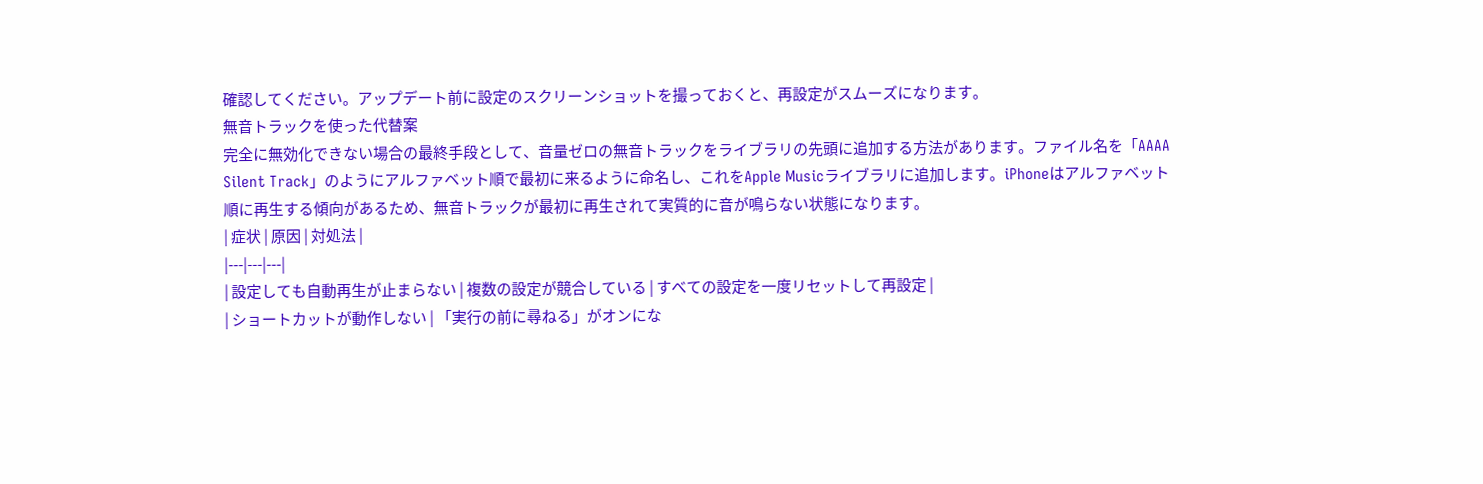確認してください。アップデート前に設定のスクリーンショットを撮っておくと、再設定がスムーズになります。
無音トラックを使った代替案
完全に無効化できない場合の最終手段として、音量ゼロの無音トラックをライブラリの先頭に追加する方法があります。ファイル名を「AAAA Silent Track」のようにアルファベット順で最初に来るように命名し、これをApple Musicライブラリに追加します。iPhoneはアルファベット順に再生する傾向があるため、無音トラックが最初に再生されて実質的に音が鳴らない状態になります。
| 症状 | 原因 | 対処法 |
|---|---|---|
| 設定しても自動再生が止まらない | 複数の設定が競合している | すべての設定を一度リセットして再設定 |
| ショートカットが動作しない | 「実行の前に尋ねる」がオンにな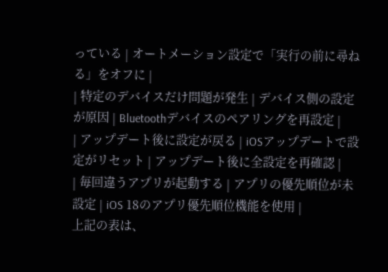っている | オートメーション設定で「実行の前に尋ねる」をオフに |
| 特定のデバイスだけ問題が発生 | デバイス側の設定が原因 | Bluetoothデバイスのペアリングを再設定 |
| アップデート後に設定が戻る | iOSアップデートで設定がリセット | アップデート後に全設定を再確認 |
| 毎回違うアプリが起動する | アプリの優先順位が未設定 | iOS 18のアプリ優先順位機能を使用 |
上記の表は、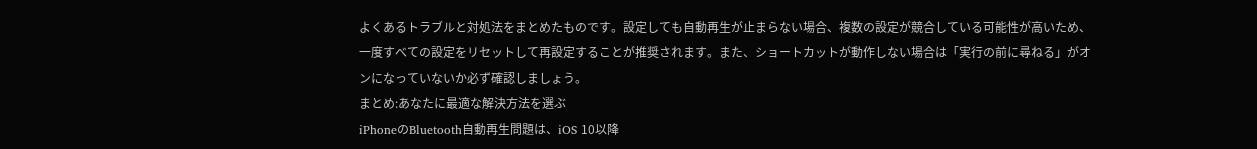よくあるトラブルと対処法をまとめたものです。設定しても自動再生が止まらない場合、複数の設定が競合している可能性が高いため、一度すべての設定をリセットして再設定することが推奨されます。また、ショートカットが動作しない場合は「実行の前に尋ねる」がオンになっていないか必ず確認しましょう。
まとめ:あなたに最適な解決方法を選ぶ
iPhoneのBluetooth自動再生問題は、iOS 10以降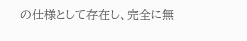の仕様として存在し、完全に無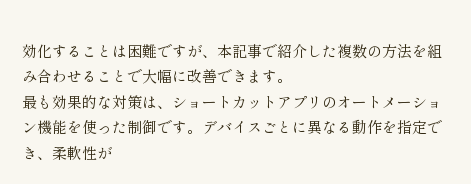効化することは困難ですが、本記事で紹介した複数の方法を組み合わせることで大幅に改善できます。
最も効果的な対策は、ショートカットアプリのオートメーション機能を使った制御です。デバイスごとに異なる動作を指定でき、柔軟性が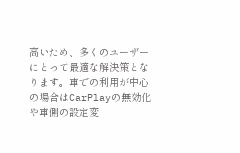高いため、多くのユーザーにとって最適な解決策となります。車での利用が中心の場合はCarPlayの無効化や車側の設定変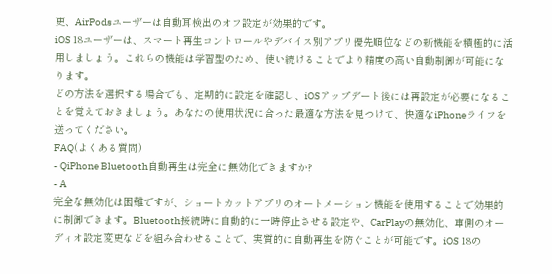更、AirPodsユーザーは自動耳検出のオフ設定が効果的です。
iOS 18ユーザーは、スマート再生コントロールやデバイス別アプリ優先順位などの新機能を積極的に活用しましょう。これらの機能は学習型のため、使い続けることでより精度の高い自動制御が可能になります。
どの方法を選択する場合でも、定期的に設定を確認し、iOSアップデート後には再設定が必要になることを覚えておきましょう。あなたの使用状況に合った最適な方法を見つけて、快適なiPhoneライフを送ってください。
FAQ(よくある質問)
- QiPhone Bluetooth自動再生は完全に無効化できますか?
- A
完全な無効化は困難ですが、ショートカットアプリのオートメーション機能を使用することで効果的に制御できます。Bluetooth接続時に自動的に一時停止させる設定や、CarPlayの無効化、車側のオーディオ設定変更などを組み合わせることで、実質的に自動再生を防ぐことが可能です。iOS 18の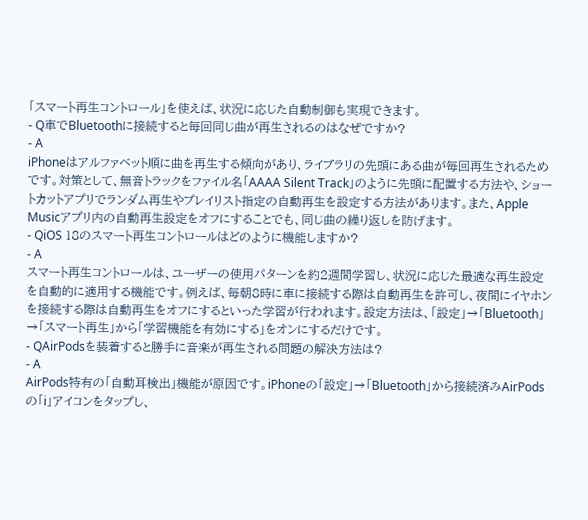「スマート再生コントロール」を使えば、状況に応じた自動制御も実現できます。
- Q車でBluetoothに接続すると毎回同じ曲が再生されるのはなぜですか?
- A
iPhoneはアルファベット順に曲を再生する傾向があり、ライブラリの先頭にある曲が毎回再生されるためです。対策として、無音トラックをファイル名「AAAA Silent Track」のように先頭に配置する方法や、ショートカットアプリでランダム再生やプレイリスト指定の自動再生を設定する方法があります。また、Apple Musicアプリ内の自動再生設定をオフにすることでも、同じ曲の繰り返しを防げます。
- QiOS 18のスマート再生コントロールはどのように機能しますか?
- A
スマート再生コントロールは、ユーザーの使用パターンを約2週間学習し、状況に応じた最適な再生設定を自動的に適用する機能です。例えば、毎朝8時に車に接続する際は自動再生を許可し、夜間にイヤホンを接続する際は自動再生をオフにするといった学習が行われます。設定方法は、「設定」→「Bluetooth」→「スマート再生」から「学習機能を有効にする」をオンにするだけです。
- QAirPodsを装着すると勝手に音楽が再生される問題の解決方法は?
- A
AirPods特有の「自動耳検出」機能が原因です。iPhoneの「設定」→「Bluetooth」から接続済みAirPodsの「i」アイコンをタップし、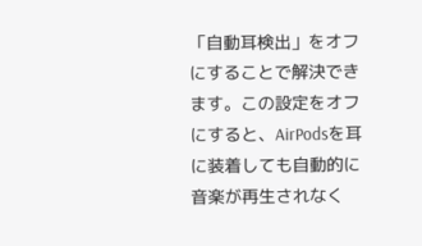「自動耳検出」をオフにすることで解決できます。この設定をオフにすると、AirPodsを耳に装着しても自動的に音楽が再生されなく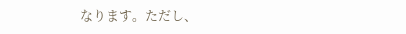なります。ただし、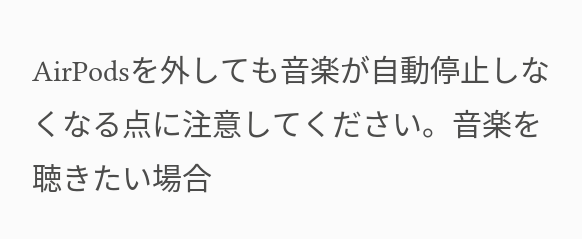AirPodsを外しても音楽が自動停止しなくなる点に注意してください。音楽を聴きたい場合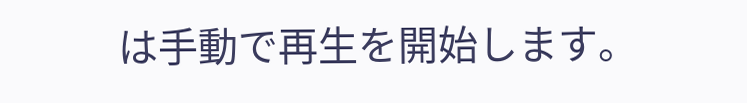は手動で再生を開始します。